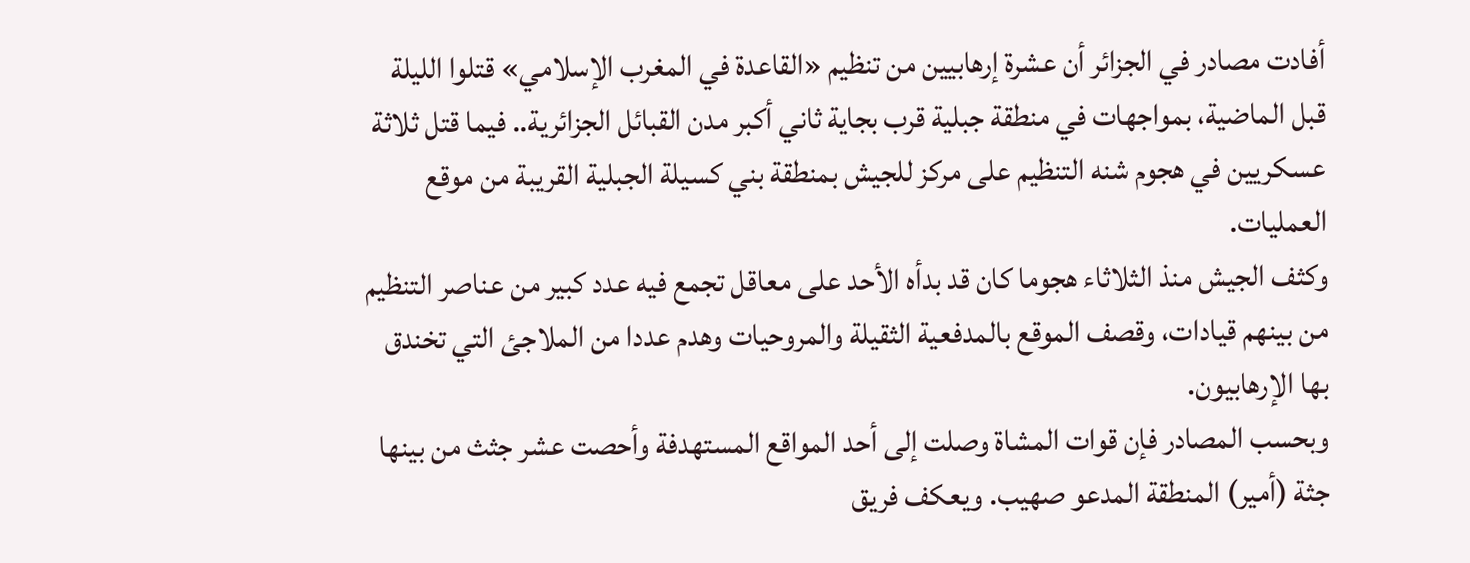أفادت مصادر في الجزائر أن عشرة إرهابيين من تنظيم «القاعدة في المغرب الإسلامي» قتلوا الليلة قبل الماضية، بمواجهات في منطقة جبلية قرب بجاية ثاني أكبر مدن القبائل الجزائرية.. فيما قتل ثلاثة عسكريين في هجوم شنه التنظيم على مركز للجيش بمنطقة بني كسيلة الجبلية القريبة من موقع العمليات.
وكثف الجيش منذ الثلاثاء هجوما كان قد بدأه الأحد على معاقل تجمع فيه عدد كبير من عناصر التنظيم من بينهم قيادات، وقصف الموقع بالمدفعية الثقيلة والمروحيات وهدم عددا من الملاجئ التي تخندق بها الإرهابيون.
وبحسب المصادر فإن قوات المشاة وصلت إلى أحد المواقع المستهدفة وأحصت عشر جثث من بينها جثة (أمير) المنطقة المدعو صهيب. ويعكف فريق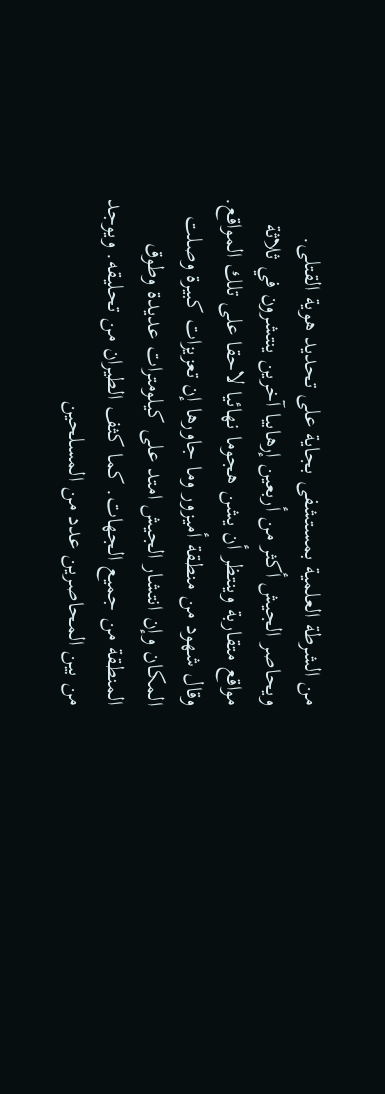من الشرطة العلمية بمستشفى بجاية على تحديد هوية القتلى. ويحاصر الجيش أكثر من أربعين إرهابيا آخرين ينتشرون في ثلاثة مواقع متقاربة وينتظر أن يشن هجوما نهائيا لاحقا على تلك المواقع.
وقال شهود من منطقة أميزور وما جاورها إن تعزيزات كبيرة وصلت المكان وإن انتشار الجيش امتد على كيلومترات عديدة وطوق المنطقة من جميع الجهات. كما كثف الطيران من تحليقه. ويوجد من بين المحاصرين عدد من المسلحين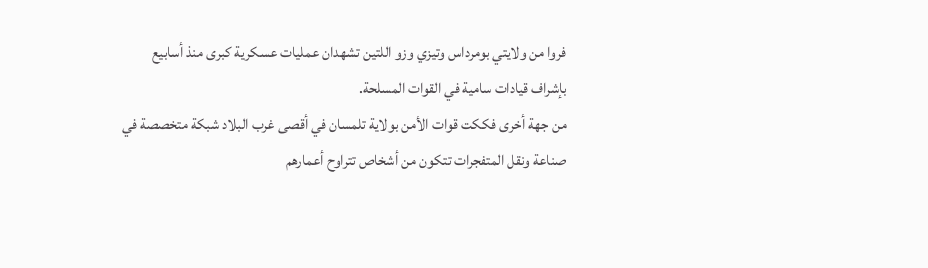فروا من ولايتي بومرداس وتيزي وزو اللتين تشهدان عمليات عسكرية كبرى منذ أسابيع بإشراف قيادات سامية في القوات المسلحة.
من جهة أخرى فككت قوات الأمن بولاية تلمسان في أقصى غرب البلاد شبكة متخصصة في صناعة ونقل المتفجرات تتكون من أشخاص تتراوح أعمارهم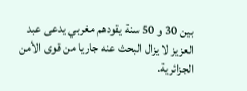بين 30 و 50 سنة يقودهم مغربي يدعى عبد العزيز لا يزال البحث عنه جاريا من قوى الأمن الجزائرية.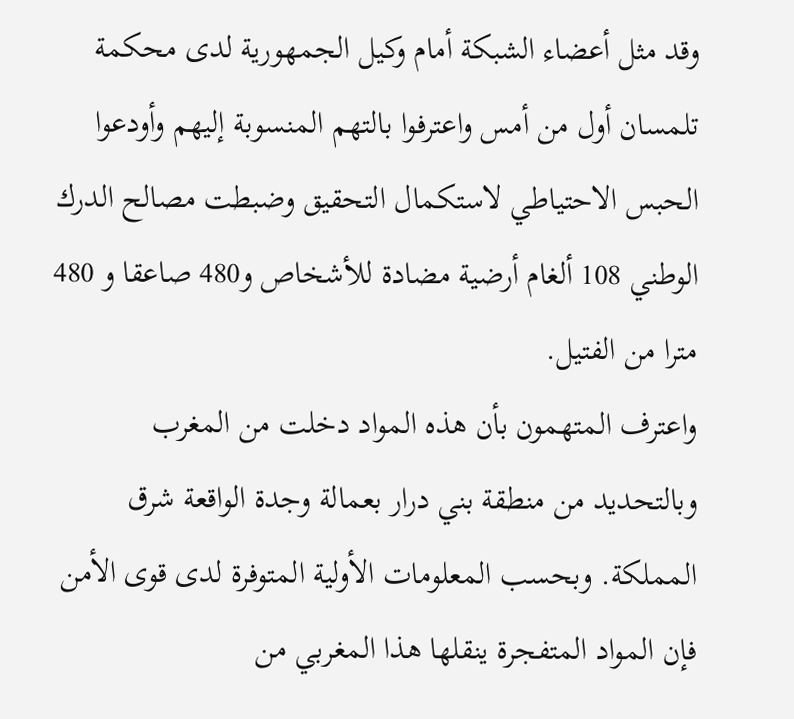وقد مثل أعضاء الشبكة أمام وكيل الجمهورية لدى محكمة تلمسان أول من أمس واعترفوا بالتهم المنسوبة إليهم وأودعوا الحبس الاحتياطي لاستكمال التحقيق وضبطت مصالح الدرك الوطني 108 ألغام أرضية مضادة للأشخاص و480 صاعقا و 480 مترا من الفتيل.
واعترف المتهمون بأن هذه المواد دخلت من المغرب وبالتحديد من منطقة بني درار بعمالة وجدة الواقعة شرق المملكة. وبحسب المعلومات الأولية المتوفرة لدى قوى الأمن فإن المواد المتفجرة ينقلها هذا المغربي من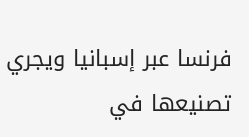فرنسا عبر إسبانيا ويجري تصنيعها في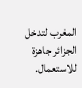المغرب لتدخل الجزائر جاهزة للاستعمال.